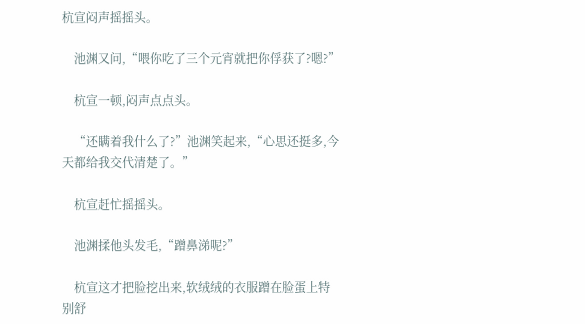杭宣闷声摇摇头。

    池渊又问,“喂你吃了三个元宵就把你俘获了?嗯?”

    杭宣一顿,闷声点点头。

    “还瞒着我什么了?”池渊笑起来,“心思还挺多,今天都给我交代清楚了。”

    杭宣赶忙摇摇头。

    池渊揉他头发毛,“蹭鼻涕呢?”

    杭宣这才把脸挖出来,软绒绒的衣服蹭在脸蛋上特别舒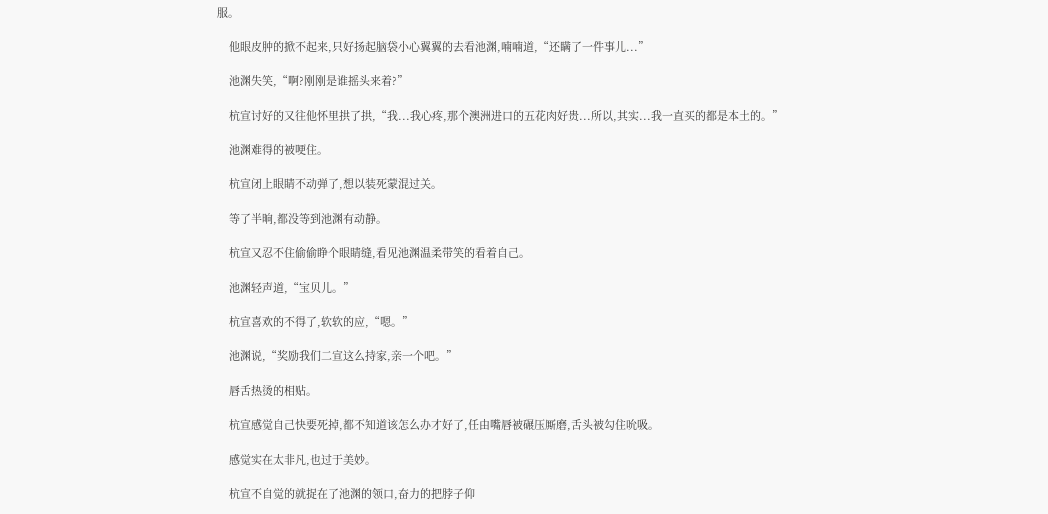服。

    他眼皮肿的掀不起来,只好扬起脑袋小心翼翼的去看池渊,喃喃道,“还瞒了一件事儿...”

    池渊失笑,“啊?刚刚是谁摇头来着?”

    杭宣讨好的又往他怀里拱了拱,“我...我心疼,那个澳洲进口的五花肉好贵...所以,其实...我一直买的都是本土的。”

    池渊难得的被哽住。

    杭宣闭上眼睛不动弹了,想以装死蒙混过关。

    等了半晌,都没等到池渊有动静。

    杭宣又忍不住偷偷睁个眼睛缝,看见池渊温柔带笑的看着自己。

    池渊轻声道,“宝贝儿。”

    杭宣喜欢的不得了,软软的应,“嗯。”

    池渊说,“奖励我们二宣这么持家,亲一个吧。”

    唇舌热烫的相贴。

    杭宣感觉自己快要死掉,都不知道该怎么办才好了,任由嘴唇被碾压厮磨,舌头被勾住吮吸。

    感觉实在太非凡,也过于美妙。

    杭宣不自觉的就捉在了池渊的领口,奋力的把脖子仰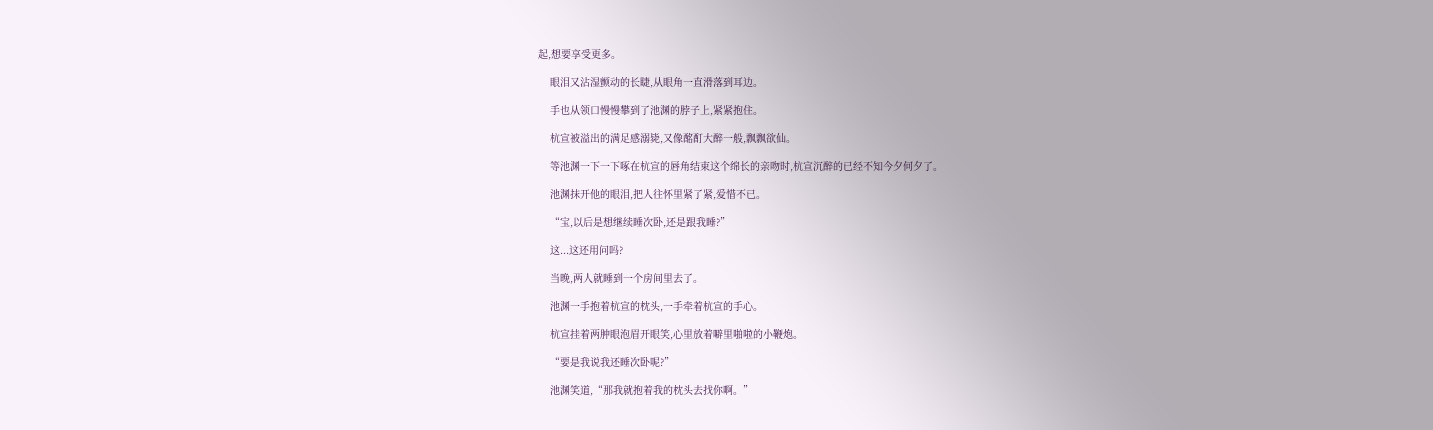起,想要享受更多。

    眼泪又沾湿颤动的长睫,从眼角一直滑落到耳边。

    手也从领口慢慢攀到了池渊的脖子上,紧紧抱住。

    杭宣被溢出的满足感溺毙,又像酩酊大醉一般,飘飘欲仙。

    等池渊一下一下啄在杭宣的唇角结束这个绵长的亲吻时,杭宣沉醉的已经不知今夕何夕了。

    池渊抹开他的眼泪,把人往怀里紧了紧,爱惜不已。

    “宝,以后是想继续睡次卧,还是跟我睡?”

    这...这还用问吗?

    当晚,两人就睡到一个房间里去了。

    池渊一手抱着杭宣的枕头,一手牵着杭宣的手心。

    杭宣挂着两肿眼泡眉开眼笑,心里放着噼里啪啦的小鞭炮。

    “要是我说我还睡次卧呢?”

    池渊笑道,“那我就抱着我的枕头去找你啊。”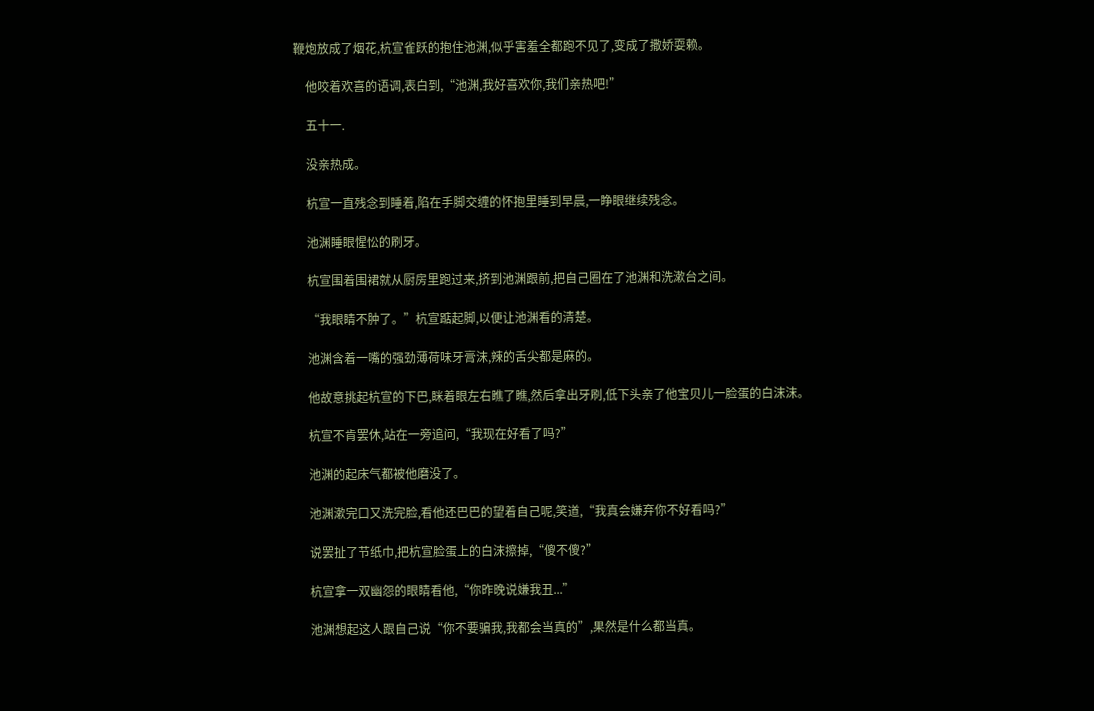鞭炮放成了烟花,杭宣雀跃的抱住池渊,似乎害羞全都跑不见了,变成了撒娇耍赖。

    他咬着欢喜的语调,表白到,“池渊,我好喜欢你,我们亲热吧!”

    五十一.

    没亲热成。

    杭宣一直残念到睡着,陷在手脚交缠的怀抱里睡到早晨,一睁眼继续残念。

    池渊睡眼惺忪的刷牙。

    杭宣围着围裙就从厨房里跑过来,挤到池渊跟前,把自己圈在了池渊和洗漱台之间。

    “我眼睛不肿了。”杭宣踮起脚,以便让池渊看的清楚。

    池渊含着一嘴的强劲薄荷味牙膏沫,辣的舌尖都是麻的。

    他故意挑起杭宣的下巴,眯着眼左右瞧了瞧,然后拿出牙刷,低下头亲了他宝贝儿一脸蛋的白沫沫。

    杭宣不肯罢休,站在一旁追问,“我现在好看了吗?”

    池渊的起床气都被他磨没了。

    池渊漱完口又洗完脸,看他还巴巴的望着自己呢,笑道,“我真会嫌弃你不好看吗?”

    说罢扯了节纸巾,把杭宣脸蛋上的白沫擦掉,“傻不傻?”

    杭宣拿一双幽怨的眼睛看他,“你昨晚说嫌我丑...”

    池渊想起这人跟自己说“你不要骗我,我都会当真的”,果然是什么都当真。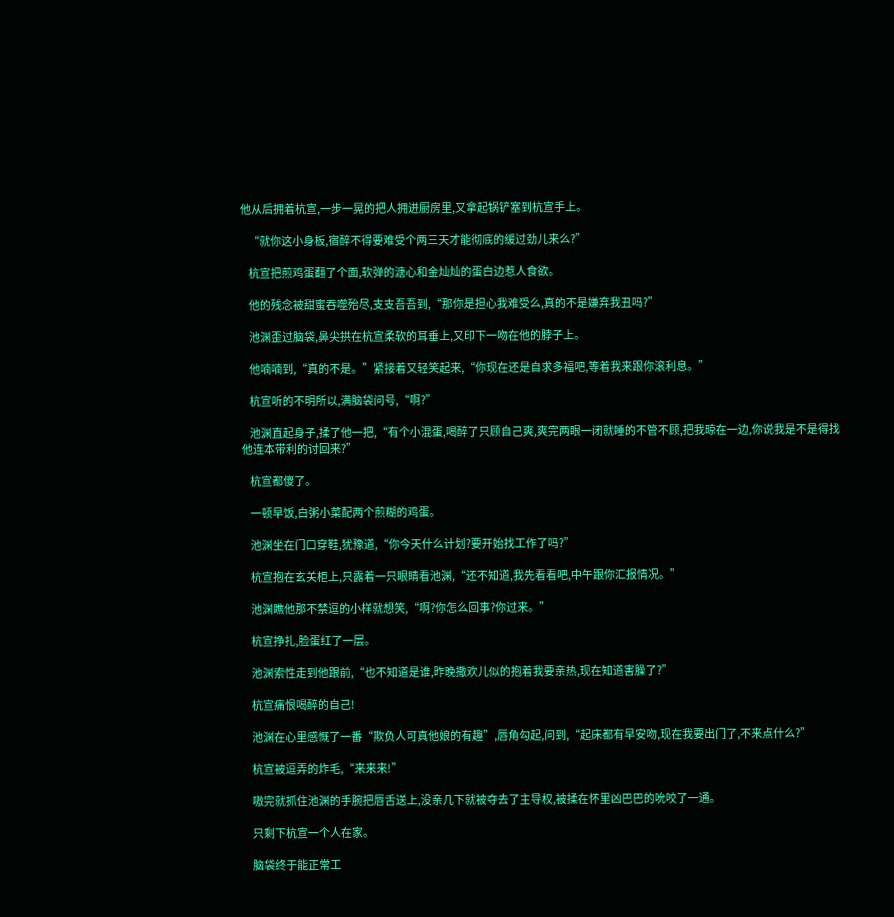他从后拥着杭宣,一步一晃的把人拥进厨房里,又拿起锅铲塞到杭宣手上。

    “就你这小身板,宿醉不得要难受个两三天才能彻底的缓过劲儿来么?”

    杭宣把煎鸡蛋翻了个面,软弹的溏心和金灿灿的蛋白边惹人食欲。

    他的残念被甜蜜吞噬殆尽,支支吾吾到,“那你是担心我难受么,真的不是嫌弃我丑吗?”

    池渊歪过脑袋,鼻尖拱在杭宣柔软的耳垂上,又印下一吻在他的脖子上。

    他喃喃到,“真的不是。”紧接着又轻笑起来,“你现在还是自求多福吧,等着我来跟你滚利息。”

    杭宣听的不明所以,满脑袋问号,“啊?”

    池渊直起身子,揉了他一把,“有个小混蛋,喝醉了只顾自己爽,爽完两眼一闭就睡的不管不顾,把我晾在一边,你说我是不是得找他连本带利的讨回来?”

    杭宣都傻了。

    一顿早饭,白粥小菜配两个煎糊的鸡蛋。

    池渊坐在门口穿鞋,犹豫道,“你今天什么计划?要开始找工作了吗?”

    杭宣抱在玄关柜上,只露着一只眼睛看池渊,“还不知道,我先看看吧,中午跟你汇报情况。”

    池渊瞧他那不禁逗的小样就想笑,“啊?你怎么回事?你过来。”

    杭宣挣扎,脸蛋红了一层。

    池渊索性走到他跟前,“也不知道是谁,昨晚撒欢儿似的抱着我要亲热,现在知道害臊了?”

    杭宣痛恨喝醉的自己!

    池渊在心里感慨了一番“欺负人可真他娘的有趣”,唇角勾起,问到,“起床都有早安吻,现在我要出门了,不来点什么?”

    杭宣被逗弄的炸毛,“来来来!”

    嗷完就抓住池渊的手腕把唇舌送上,没亲几下就被夺去了主导权,被揉在怀里凶巴巴的吮咬了一通。

    只剩下杭宣一个人在家。

    脑袋终于能正常工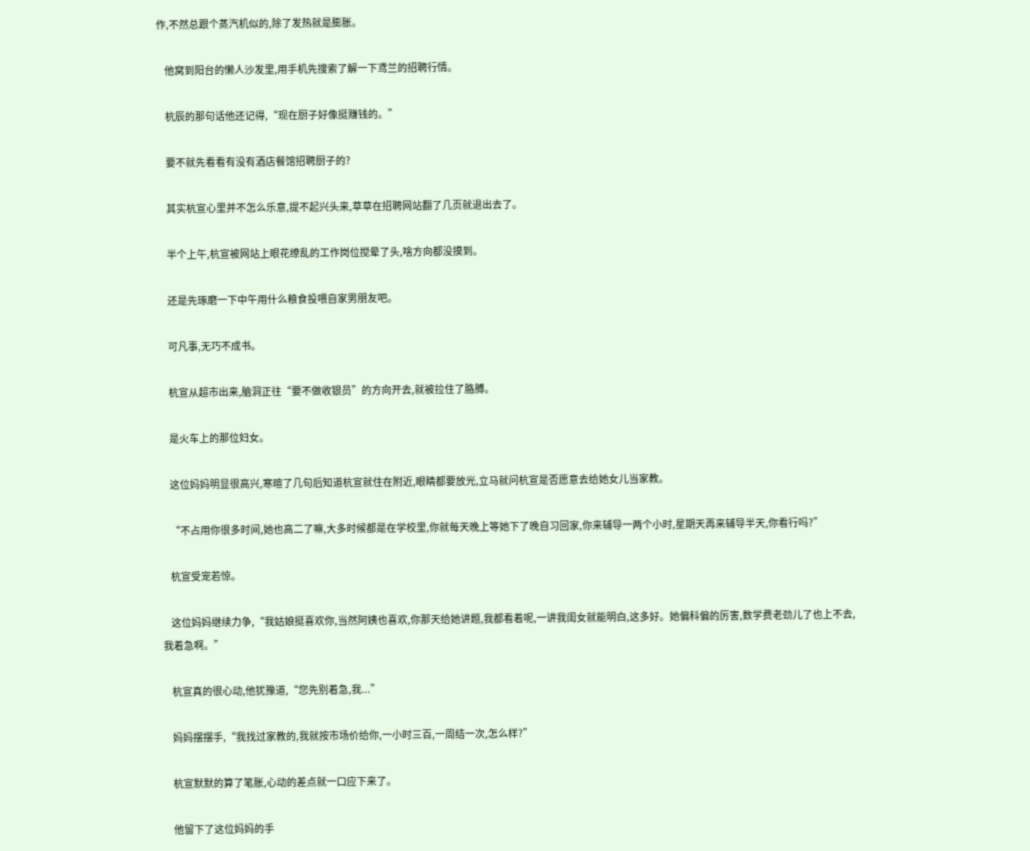作,不然总跟个蒸汽机似的,除了发热就是膨胀。

    他窝到阳台的懒人沙发里,用手机先搜索了解一下鸢兰的招聘行情。

    杭辰的那句话他还记得,“现在厨子好像挺赚钱的。”

    要不就先看看有没有酒店餐馆招聘厨子的?

    其实杭宣心里并不怎么乐意,提不起兴头来,草草在招聘网站翻了几页就退出去了。

    半个上午,杭宣被网站上眼花缭乱的工作岗位搅晕了头,啥方向都没摸到。

    还是先琢磨一下中午用什么粮食投喂自家男朋友吧。

    可凡事,无巧不成书。

    杭宣从超市出来,脑洞正往“要不做收银员”的方向开去,就被拉住了胳膊。

    是火车上的那位妇女。

    这位妈妈明显很高兴,寒暄了几句后知道杭宣就住在附近,眼睛都要放光,立马就问杭宣是否愿意去给她女儿当家教。

    “不占用你很多时间,她也高二了嘛,大多时候都是在学校里,你就每天晚上等她下了晚自习回家,你来辅导一两个小时,星期天再来辅导半天,你看行吗?”

    杭宣受宠若惊。

    这位妈妈继续力争,“我姑娘挺喜欢你,当然阿姨也喜欢,你那天给她讲题,我都看着呢,一讲我闺女就能明白,这多好。她偏科偏的厉害,数学费老劲儿了也上不去,我着急啊。”

    杭宣真的很心动,他犹豫道,“您先别着急,我...”

    妈妈摆摆手,“我找过家教的,我就按市场价给你,一小时三百,一周结一次,怎么样?”

    杭宣默默的算了笔胀,心动的差点就一口应下来了。

    他留下了这位妈妈的手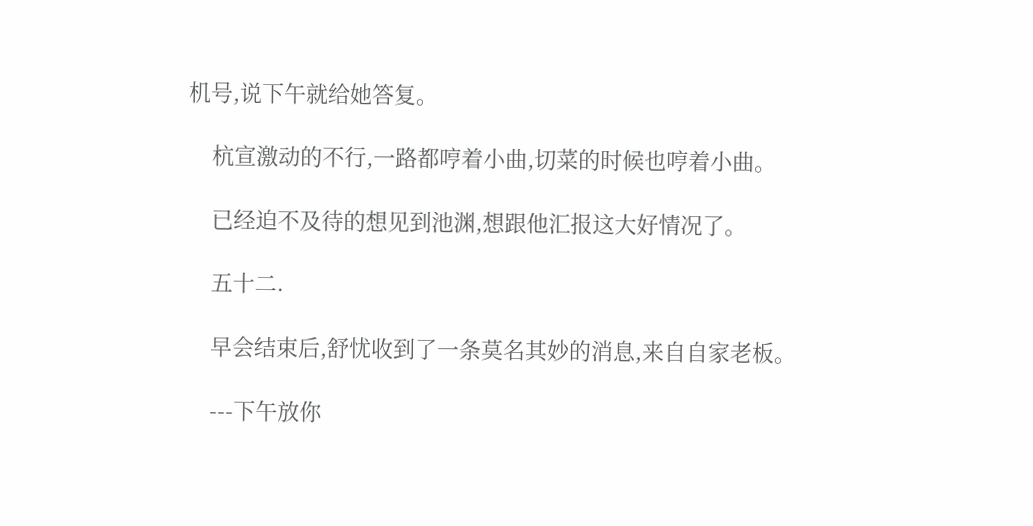机号,说下午就给她答复。

    杭宣激动的不行,一路都哼着小曲,切菜的时候也哼着小曲。

    已经迫不及待的想见到池渊,想跟他汇报这大好情况了。

    五十二.

    早会结束后,舒忧收到了一条莫名其妙的消息,来自自家老板。

    ---下午放你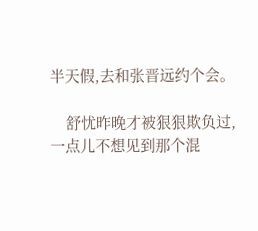半天假,去和张晋远约个会。

    舒忧昨晚才被狠狠欺负过,一点儿不想见到那个混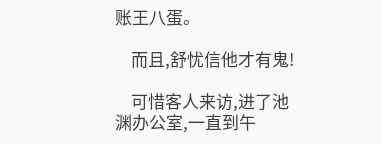账王八蛋。

    而且,舒忧信他才有鬼!

    可惜客人来访,进了池渊办公室,一直到午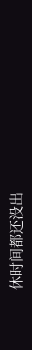休时间都还没出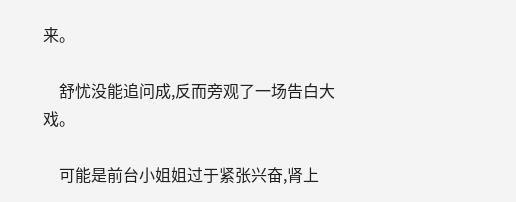来。

    舒忧没能追问成,反而旁观了一场告白大戏。

    可能是前台小姐姐过于紧张兴奋,肾上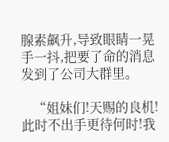腺素飙升,导致眼睛一晃手一抖,把要了命的消息发到了公司大群里。

    “姐妹们!天赐的良机!此时不出手更待何时!我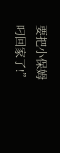要把小保姆叼回家了!”